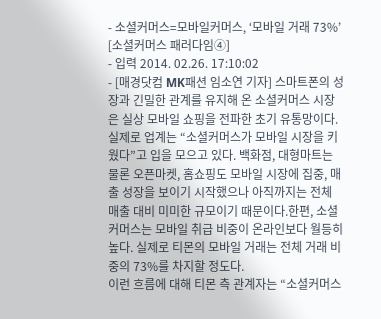- 소셜커머스=모바일커머스, ‘모바일 거래 73%’ [소셜커머스 패러다임④]
- 입력 2014. 02.26. 17:10:02
- [매경닷컴 MK패션 임소연 기자] 스마트폰의 성장과 긴밀한 관계를 유지해 온 소셜커머스 시장은 실상 모바일 쇼핑을 전파한 초기 유통망이다.
실제로 업계는 “소셜커머스가 모바일 시장을 키웠다”고 입을 모으고 있다. 백화점, 대형마트는 물론 오픈마켓, 홈쇼핑도 모바일 시장에 집중, 매출 성장을 보이기 시작했으나 아직까지는 전체 매출 대비 미미한 규모이기 때문이다.한편, 소셜커머스는 모바일 취급 비중이 온라인보다 월등히 높다. 실제로 티몬의 모바일 거래는 전체 거래 비중의 73%를 차지할 정도다.
이런 흐름에 대해 티몬 측 관계자는 “소셜커머스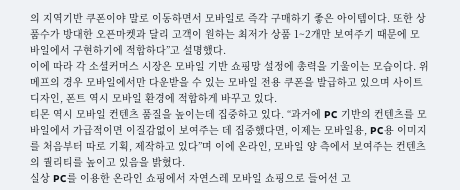의 지역기반 쿠폰이야 말로 이동하면서 모바일로 즉각 구매하기 좋은 아이템이다. 또한 상품수가 방대한 오픈마켓과 달리 고객이 원하는 최저가 상품 1~2개만 보여주기 때문에 모바일에서 구현하기에 적합하다”고 설명했다.
이에 따라 각 소셜커머스 시장은 모바일 기반 쇼핑망 설정에 총력을 기울이는 모습이다. 위메프의 경우 모바일에서만 다운받을 수 있는 모바일 전용 쿠폰을 발급하고 있으며 사이트 디자인, 폰트 역시 모바일 환경에 적합하게 바꾸고 있다.
티몬 역시 모바일 컨텐츠 품질을 높이는데 집중하고 있다. “과거에 PC 기반의 컨텐츠를 모바일에서 가급적이면 이질감없이 보여주는 데 집중했다면, 이제는 모바일용, PC용 이미지를 처음부터 따로 기획, 제작하고 있다”며 이에 온라인, 모바일 양 측에서 보여주는 컨텐츠의 퀄리티를 높이고 있음을 밝혔다.
실상 PC를 이용한 온라인 쇼핑에서 자연스레 모바일 쇼핑으로 들어선 고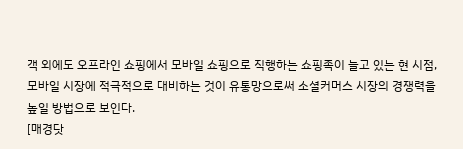객 외에도 오프라인 쇼핑에서 모바일 쇼핑으로 직행하는 쇼핑족이 늘고 있는 현 시점, 모바일 시장에 적극적으로 대비하는 것이 유통망으로써 소셜커머스 시장의 경쟁력을 높일 방법으로 보인다.
[매경닷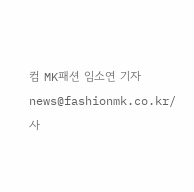컴 MK패션 임소연 기자 news@fashionmk.co.kr/사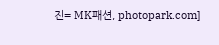진= MK패션, photopark.com]